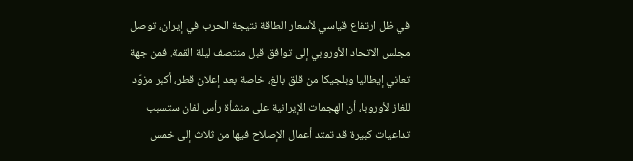في ظل ارتفاع قياسي لأسعار الطاقة نتيجة الحرب في إيران، توصل مجلس الاتحاد الأوروبي إلى توافق قبل منتصف ليلة القمة. فمن جهة تعاني إيطاليا وبلجيكا من قلق بالغ، خاصة بعد إعلان قطر، أكبر مزوّد للغاز لأوروبا، أن الهجمات الإيرانية على منشأة رأس لفان ستسبب تداعيات كبيرة قد تمتد أعمال الإصلاح فيها من ثلاث إلى خمس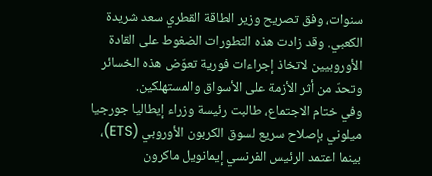سنوات، وفق تصريح وزير الطاقة القطري سعد شريدة الكعبي. وقد زادت هذه التطورات الضغوط على القادة الأوروبيين لاتخاذ إجراءات فورية تعوّض هذه الخسائر وتحدّ من أثر الأزمة على الأسواق والمستهلكين.
وفي ختام الاجتماع، طالبت رئيسة وزراء إيطاليا جورجيا ميلوني بإصلاح سريع لسوق الكربون الأوروبي (ETS)، بينما اعتمد الرئيس الفرنسي إيمانويل ماكرون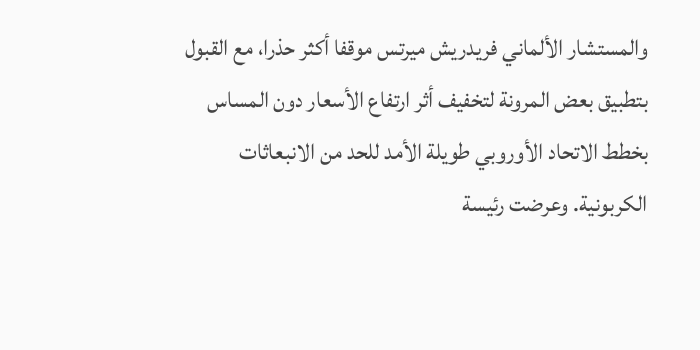والمستشار الألماني فريدريش ميرتس موقفا أكثر حذرا، مع القبول بتطبيق بعض المرونة لتخفيف أثر ارتفاع الأسعار دون المساس بخطط الاتحاد الأوروبي طويلة الأمد للحد من الانبعاثات الكربونية. وعرضت رئيسة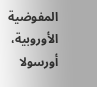المفوضية الأوروبية، أورسولا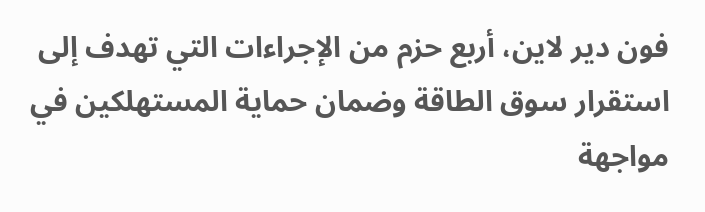فون دير لاين، أربع حزم من الإجراءات التي تهدف إلى استقرار سوق الطاقة وضمان حماية المستهلكين في مواجهة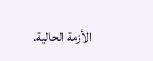الأزمة الحالية.